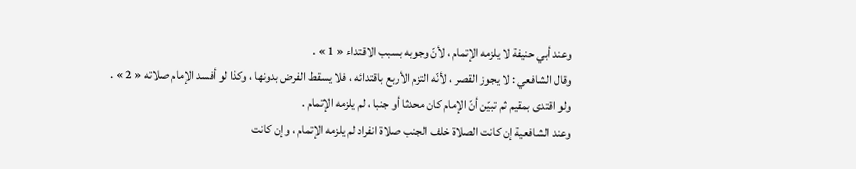وعند أبي حنيفة لا يلزمه الإتمام ، لأنّ وجوبه بسبب الاقتداء « 1 » .
وقال الشافعي : لا يجوز القصر ، لأنّه التزم الأربع باقتدائه ، فلا يسقط الفرض بدونها ، وكذا لو أفسد الإمام صلاته « 2 » .
ولو اقتدى بمقيم ثم تبيّن أنّ الإمام كان محدثا أو جنبا ، لم يلزمه الإتمام .
وعند الشافعية إن كانت الصلاة خلف الجنب صلاة انفراد لم يلزمه الإتمام ، وإن كانت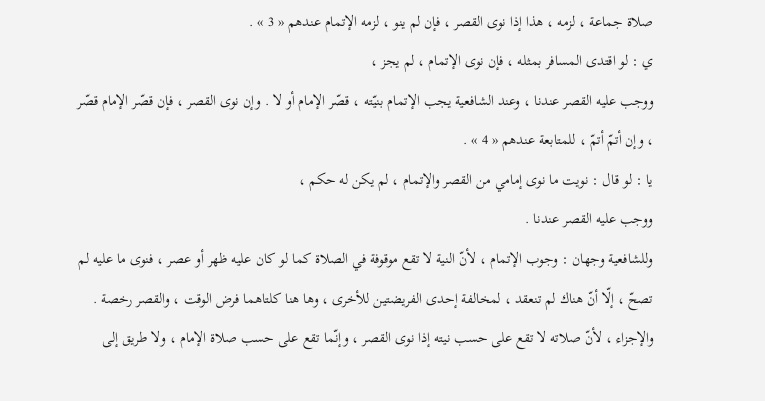صلاة جماعة ، لزمه ، هذا إذا نوى القصر ، فإن لم ينو ، لزمه الإتمام عندهم « 3 » .
ي : لو اقتدى المسافر بمثله ، فإن نوى الإتمام ، لم يجز ،
ووجب عليه القصر عندنا ، وعند الشافعية يجب الإتمام بنيّته ، قصّر الإمام أو لا . وإن نوى القصر ، فإن قصّر الإمام قصّر ، وإن أتمّ أتمّ ، للمتابعة عندهم « 4 » .
يا : لو قال : نويت ما نوى إمامي من القصر والإتمام ، لم يكن له حكم ،
ووجب عليه القصر عندنا .
وللشافعية وجهان : وجوب الإتمام ، لأنّ النية لا تقع موقوفة في الصلاة كما لو كان عليه ظهر أو عصر ، فنوى ما عليه لم تصحّ ، إلّا أنّ هناك لم تنعقد ، لمخالفة إحدى الفريضتين للأخرى ، وها هنا كلتاهما فرض الوقت ، والقصر رخصة .
والإجزاء ، لأنّ صلاته لا تقع على حسب نيته إذا نوى القصر ، وإنّما تقع على حسب صلاة الإمام ، ولا طريق إلى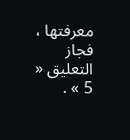معرفتها ، فجاز التعليق « 5 » .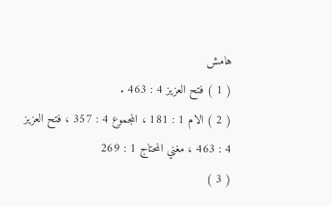هامش
( 1 ) فتح العزيز 4 : 463 .
( 2 ) الام 1 : 181 ، المجموع 4 : 357 ، فتح العزيز 4 : 463 ، مغني المحتاج 1 : 269
( 3 )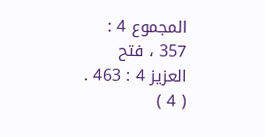المجموع 4 : 357 ، فتح العزيز 4 : 463 .
( 4 )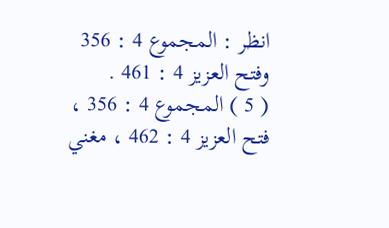انظر : المجموع 4 : 356 وفتح العزيز 4 : 461 .
( 5 ) المجموع 4 : 356 ، فتح العزيز 4 : 462 ، مغني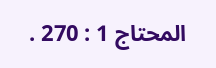المحتاج 1 : 270 .